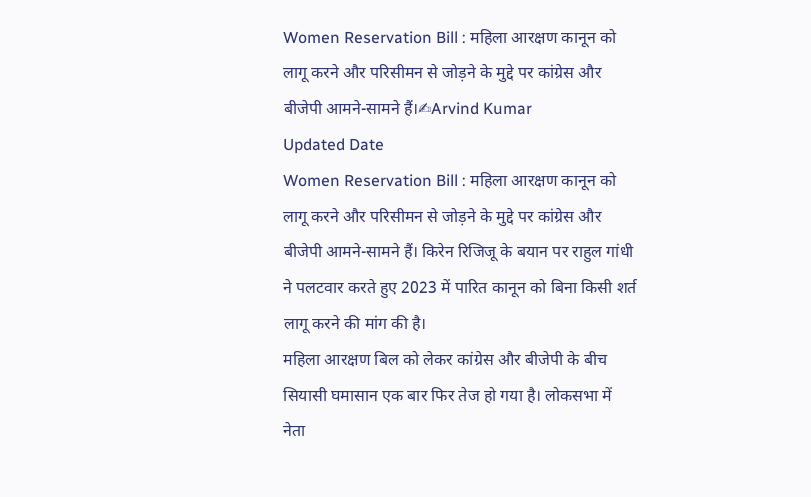Women Reservation Bill : महिला आरक्षण कानून को लागू करने और परिसीमन से जोड़ने के मुद्दे पर कांग्रेस और बीजेपी आमने-सामने हैं।✍Arvind Kumar
Updated Date
Women Reservation Bill : महिला आरक्षण कानून को लागू करने और परिसीमन से जोड़ने के मुद्दे पर कांग्रेस और बीजेपी आमने-सामने हैं। किरेन रिजिजू के बयान पर राहुल गांधी ने पलटवार करते हुए 2023 में पारित कानून को बिना किसी शर्त लागू करने की मांग की है।
महिला आरक्षण बिल को लेकर कांग्रेस और बीजेपी के बीच सियासी घमासान एक बार फिर तेज हो गया है। लोकसभा में नेता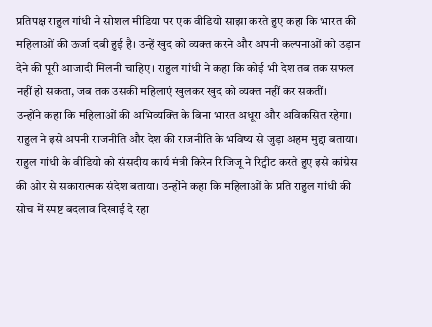प्रतिपक्ष राहुल गांधी ने सोशल मीडिया पर एक वीडियो साझा करते हुए कहा कि भारत की महिलाओं की ऊर्जा दबी हुई है। उन्हें खुद को व्यक्त करने और अपनी कल्पनाओं को उड़ान देने की पूरी आजादी मिलनी चाहिए। राहुल गांधी ने कहा कि कोई भी देश तब तक सफल नहीं हो सकता, जब तक उसकी महिलाएं खुलकर खुद को व्यक्त नहीं कर सकतीं।
उन्होंने कहा कि महिलाओं की अभिव्यक्ति के बिना भारत अधूरा और अविकसित रहेगा। राहुल ने इसे अपनी राजनीति और देश की राजनीति के भविष्य से जुड़ा अहम मुद्दा बताया।
राहुल गांधी के वीडियो को संसदीय कार्य मंत्री किरेन रिजिजू ने रिट्वीट करते हुए इसे कांग्रेस की ओर से सकारात्मक संदेश बताया। उन्होंने कहा कि महिलाओं के प्रति राहुल गांधी की सोच में स्पष्ट बदलाव दिखाई दे रहा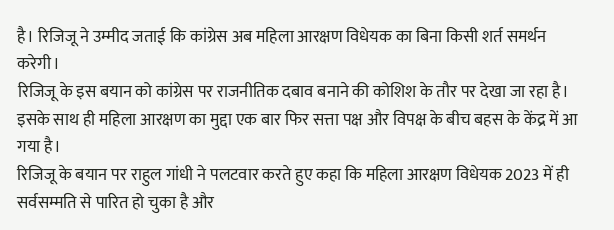है। रिजिजू ने उम्मीद जताई कि कांग्रेस अब महिला आरक्षण विधेयक का बिना किसी शर्त समर्थन करेगी।
रिजिजू के इस बयान को कांग्रेस पर राजनीतिक दबाव बनाने की कोशिश के तौर पर देखा जा रहा है। इसके साथ ही महिला आरक्षण का मुद्दा एक बार फिर सत्ता पक्ष और विपक्ष के बीच बहस के केंद्र में आ गया है।
रिजिजू के बयान पर राहुल गांधी ने पलटवार करते हुए कहा कि महिला आरक्षण विधेयक 2023 में ही सर्वसम्मति से पारित हो चुका है और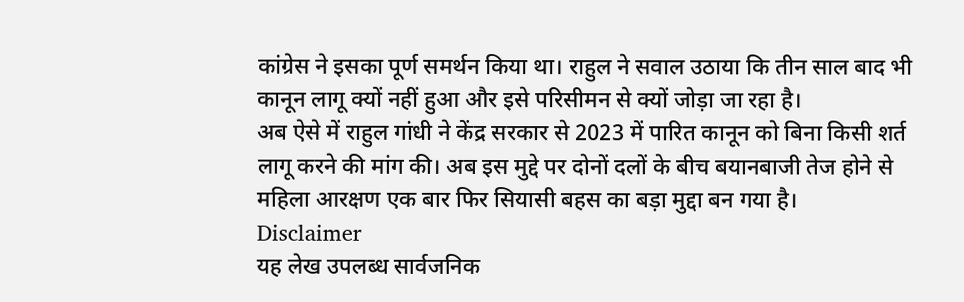कांग्रेस ने इसका पूर्ण समर्थन किया था। राहुल ने सवाल उठाया कि तीन साल बाद भी कानून लागू क्यों नहीं हुआ और इसे परिसीमन से क्यों जोड़ा जा रहा है।
अब ऐसे में राहुल गांधी ने केंद्र सरकार से 2023 में पारित कानून को बिना किसी शर्त लागू करने की मांग की। अब इस मुद्दे पर दोनों दलों के बीच बयानबाजी तेज होने से महिला आरक्षण एक बार फिर सियासी बहस का बड़ा मुद्दा बन गया है।
Disclaimer
यह लेख उपलब्ध सार्वजनिक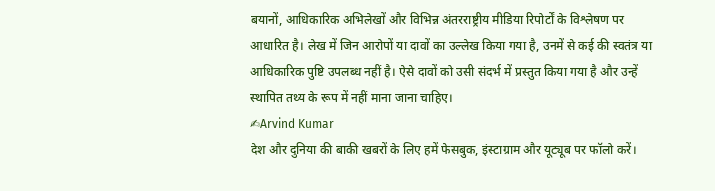बयानों, आधिकारिक अभिलेखों और विभिन्न अंतरराष्ट्रीय मीडिया रिपोर्टों के विश्लेषण पर आधारित है। लेख में जिन आरोपों या दावों का उल्लेख किया गया है, उनमें से कई की स्वतंत्र या आधिकारिक पुष्टि उपलब्ध नहीं है। ऐसे दावों को उसी संदर्भ में प्रस्तुत किया गया है और उन्हें स्थापित तथ्य के रूप में नहीं माना जाना चाहिए।
✍Arvind Kumar
देश और दुनिया की बाकी खबरों के लिए हमें फेसबुक, इंस्टाग्राम और यूट्यूब पर फॉलो करें।